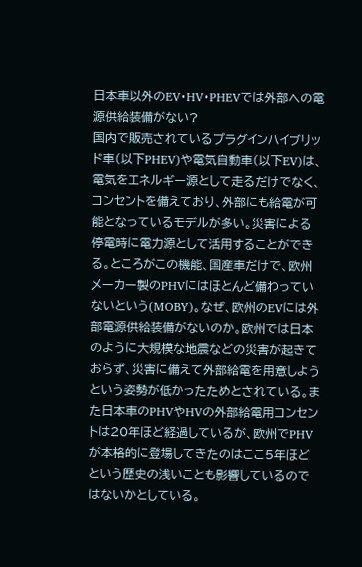日本車以外のEV・HV・PHEVでは外部への電源供給装備がない?
国内で販売されているプラグインハイブリッド車(以下PHEV)や電気自動車(以下EV)は、電気をエネルギー源として走るだけでなく、コンセントを備えており、外部にも給電が可能となっているモデルが多い。災害による停電時に電力源として活用することができる。ところがこの機能、国産車だけで、欧州メーカー製のPHVにはほとんど備わっていないという(MOBY)。なぜ、欧州のEVには外部電源供給装備がないのか。欧州では日本のように大規模な地震などの災害が起きておらず、災害に備えて外部給電を用意しようという姿勢が低かったためとされている。また日本車のPHVやHVの外部給電用コンセントは20年ほど経過しているが、欧州でPHVが本格的に登場してきたのはここ5年ほどという歴史の浅いことも影響しているのではないかとしている。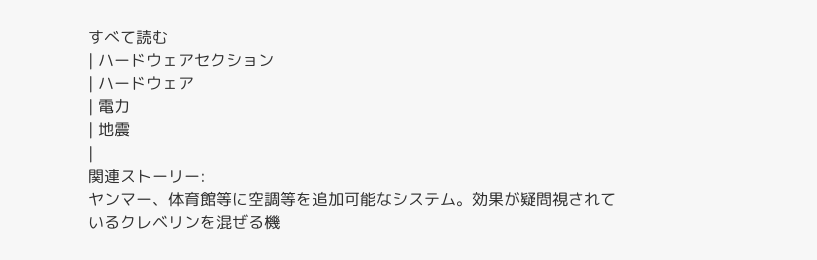すべて読む
| ハードウェアセクション
| ハードウェア
| 電力
| 地震
|
関連ストーリー:
ヤンマー、体育館等に空調等を追加可能なシステム。効果が疑問視されているクレベリンを混ぜる機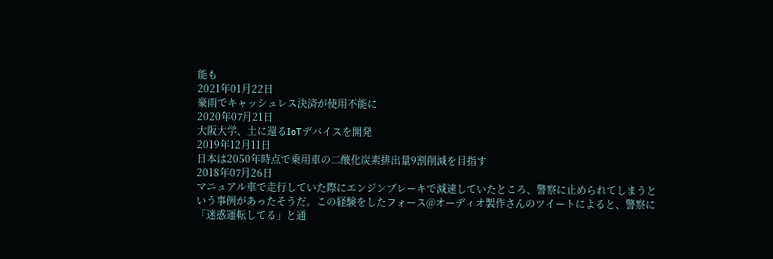能も
2021年01月22日
豪雨でキャッシュレス決済が使用不能に
2020年07月21日
大阪大学、土に還るIoTデバイスを開発
2019年12月11日
日本は2050年時点で乗用車の二酸化炭素排出量9割削減を目指す
2018年07月26日
マニュアル車で走行していた際にエンジンブレーキで減速していたところ、警察に止められてしまうという事例があったそうだ。この経験をしたフォース@オーディオ製作さんのツイートによると、警察に「迷惑運転してる」と通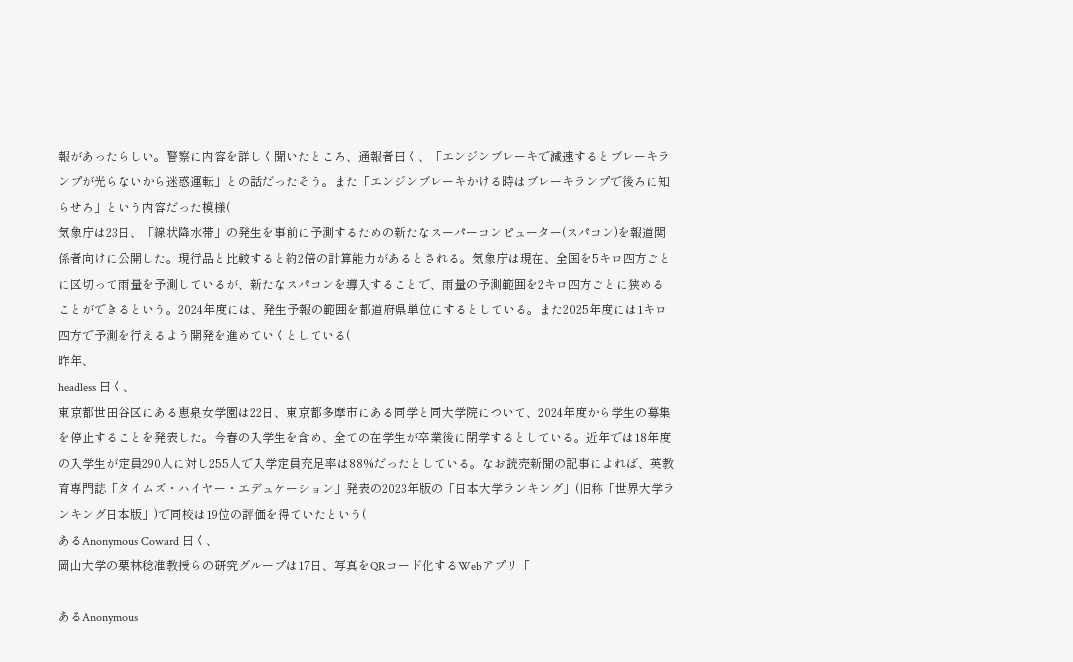報があったらしい。警察に内容を詳しく聞いたところ、通報者曰く、「エンジンブレーキで減速するとブレーキランプが光らないから迷惑運転」との話だったそう。また「エンジンブレーキかける時はブレーキランプで後ろに知らせろ」という内容だった模様(
気象庁は23日、「線状降水帯」の発生を事前に予測するための新たなスーパーコンピューター(スパコン)を報道関係者向けに公開した。現行品と比較すると約2倍の計算能力があるとされる。気象庁は現在、全国を5キロ四方ごとに区切って雨量を予測しているが、新たなスパコンを導入することで、雨量の予測範囲を2キロ四方ごとに狭めることができるという。2024年度には、発生予報の範囲を都道府県単位にするとしている。また2025年度には1キロ四方で予測を行えるよう開発を進めていくとしている(
昨年、
headless 曰く、
東京都世田谷区にある恵泉女学園は22日、東京都多摩市にある同学と同大学院について、2024年度から学生の募集を停止することを発表した。今春の入学生を含め、全ての在学生が卒業後に閉学するとしている。近年では18年度の入学生が定員290人に対し255人で入学定員充足率は88%だったとしている。なお読売新聞の記事によれば、英教育専門誌「タイムズ・ハイヤー・エデュケーション」発表の2023年版の「日本大学ランキング」(旧称「世界大学ランキング日本版」)で同校は19位の評価を得ていたという(
あるAnonymous Coward 曰く、
岡山大学の栗林稔准教授らの研究グループは17日、写真をQRコード化するWebアプリ「

あるAnonymous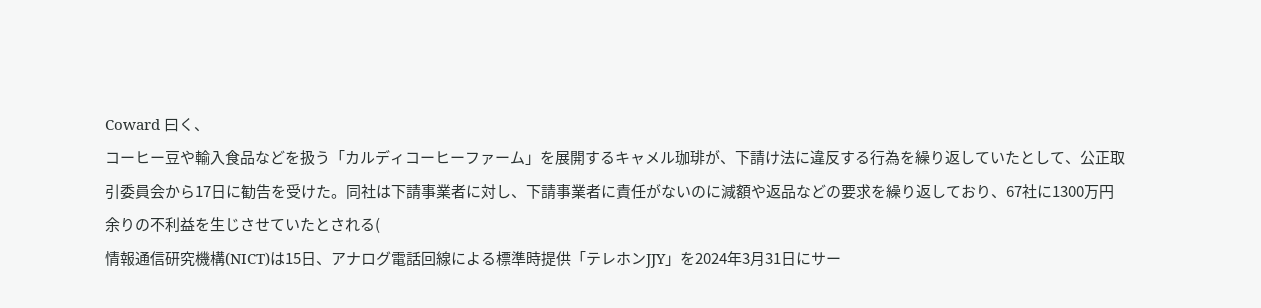Coward 曰く、
コーヒー豆や輸入食品などを扱う「カルディコーヒーファーム」を展開するキャメル珈琲が、下請け法に違反する行為を繰り返していたとして、公正取引委員会から17日に勧告を受けた。同社は下請事業者に対し、下請事業者に責任がないのに減額や返品などの要求を繰り返しており、67社に1300万円余りの不利益を生じさせていたとされる(
情報通信研究機構(NICT)は15日、アナログ電話回線による標準時提供「テレホンJJY」を2024年3月31日にサー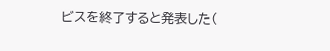ビスを終了すると発表した(